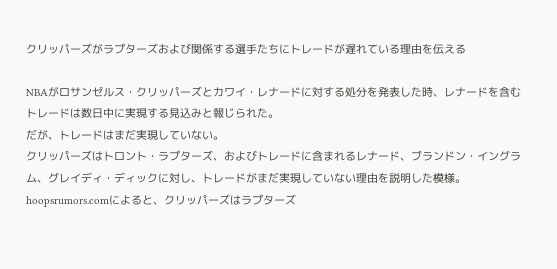クリッパーズがラプターズおよび関係する選手たちにトレードが遅れている理由を伝える

NBAがロサンゼルス・クリッパーズとカワイ・レナードに対する処分を発表した時、レナードを含むトレードは数日中に実現する見込みと報じられた。
だが、トレードはまだ実現していない。
クリッパーズはトロント・ラプターズ、およびトレードに含まれるレナード、ブランドン・イングラム、グレイディ・ディックに対し、トレードがまだ実現していない理由を説明した模様。
hoopsrumors.comによると、クリッパーズはラプターズ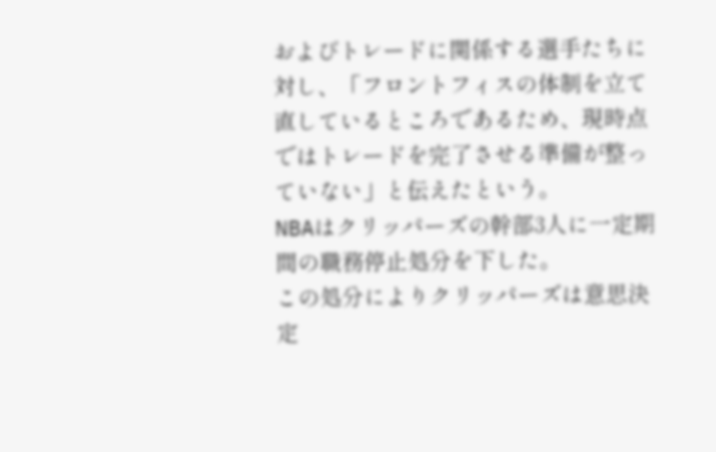およびトレードに関係する選手たちに対し、「フロントフィスの体制を立て直しているところであるため、現時点ではトレードを完了させる準備が整っていない」と伝えたという。
NBAはクリッパーズの幹部3人に一定期間の職務停止処分を下した。
この処分によりクリッパーズは意思決定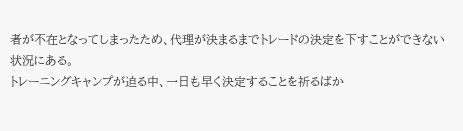者が不在となってしまったため、代理が決まるまでトレードの決定を下すことができない状況にある。
トレーニングキャンプが迫る中、一日も早く決定することを祈るばか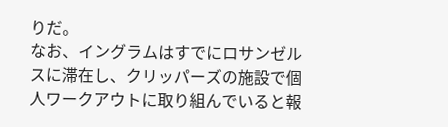りだ。
なお、イングラムはすでにロサンゼルスに滞在し、クリッパーズの施設で個人ワークアウトに取り組んでいると報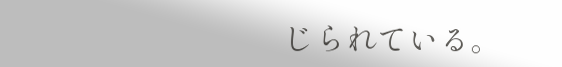じられている。